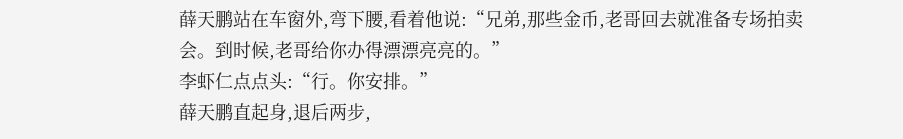薛天鹏站在车窗外,弯下腰,看着他说:“兄弟,那些金币,老哥回去就准备专场拍卖会。到时候,老哥给你办得漂漂亮亮的。”
李虾仁点点头:“行。你安排。”
薛天鹏直起身,退后两步,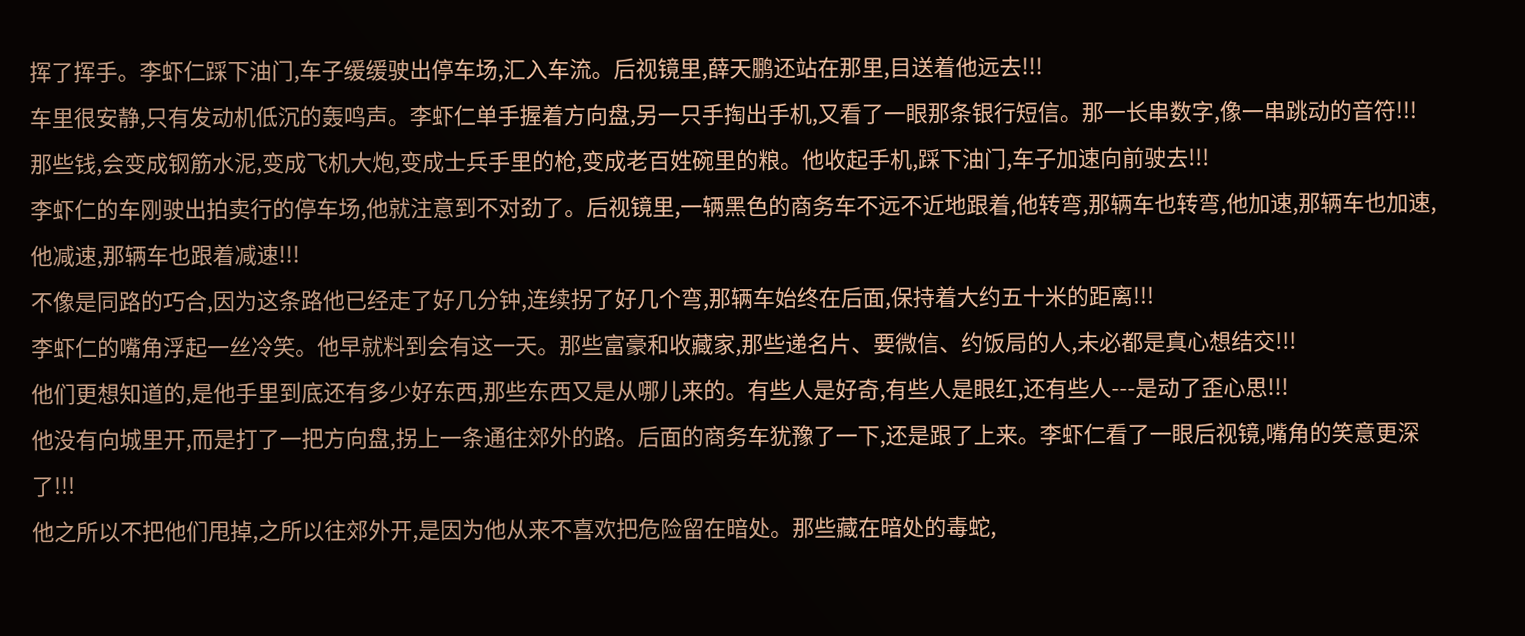挥了挥手。李虾仁踩下油门,车子缓缓驶出停车场,汇入车流。后视镜里,薛天鹏还站在那里,目送着他远去!!!
车里很安静,只有发动机低沉的轰鸣声。李虾仁单手握着方向盘,另一只手掏出手机,又看了一眼那条银行短信。那一长串数字,像一串跳动的音符!!!
那些钱,会变成钢筋水泥,变成飞机大炮,变成士兵手里的枪,变成老百姓碗里的粮。他收起手机,踩下油门,车子加速向前驶去!!!
李虾仁的车刚驶出拍卖行的停车场,他就注意到不对劲了。后视镜里,一辆黑色的商务车不远不近地跟着,他转弯,那辆车也转弯,他加速,那辆车也加速,他减速,那辆车也跟着减速!!!
不像是同路的巧合,因为这条路他已经走了好几分钟,连续拐了好几个弯,那辆车始终在后面,保持着大约五十米的距离!!!
李虾仁的嘴角浮起一丝冷笑。他早就料到会有这一天。那些富豪和收藏家,那些递名片、要微信、约饭局的人,未必都是真心想结交!!!
他们更想知道的,是他手里到底还有多少好东西,那些东西又是从哪儿来的。有些人是好奇,有些人是眼红,还有些人---是动了歪心思!!!
他没有向城里开,而是打了一把方向盘,拐上一条通往郊外的路。后面的商务车犹豫了一下,还是跟了上来。李虾仁看了一眼后视镜,嘴角的笑意更深了!!!
他之所以不把他们甩掉,之所以往郊外开,是因为他从来不喜欢把危险留在暗处。那些藏在暗处的毒蛇,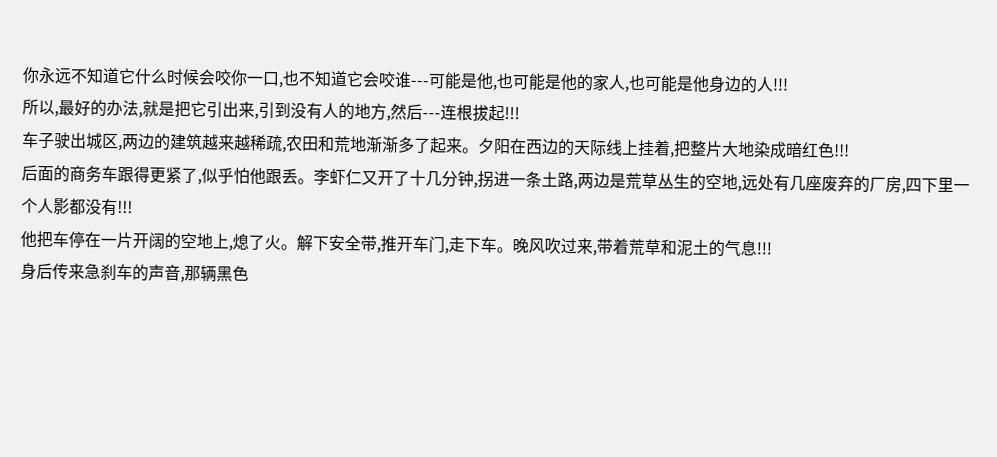你永远不知道它什么时候会咬你一口,也不知道它会咬谁---可能是他,也可能是他的家人,也可能是他身边的人!!!
所以,最好的办法,就是把它引出来,引到没有人的地方,然后---连根拔起!!!
车子驶出城区,两边的建筑越来越稀疏,农田和荒地渐渐多了起来。夕阳在西边的天际线上挂着,把整片大地染成暗红色!!!
后面的商务车跟得更紧了,似乎怕他跟丢。李虾仁又开了十几分钟,拐进一条土路,两边是荒草丛生的空地,远处有几座废弃的厂房,四下里一个人影都没有!!!
他把车停在一片开阔的空地上,熄了火。解下安全带,推开车门,走下车。晚风吹过来,带着荒草和泥土的气息!!!
身后传来急刹车的声音,那辆黑色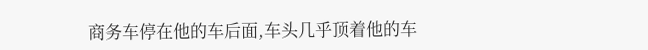商务车停在他的车后面,车头几乎顶着他的车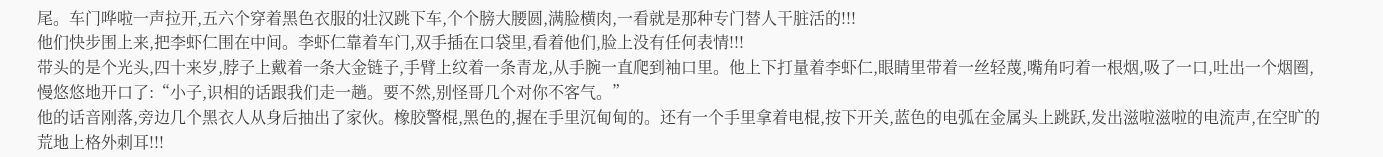尾。车门哗啦一声拉开,五六个穿着黑色衣服的壮汉跳下车,个个膀大腰圆,满脸横肉,一看就是那种专门替人干脏活的!!!
他们快步围上来,把李虾仁围在中间。李虾仁靠着车门,双手插在口袋里,看着他们,脸上没有任何表情!!!
带头的是个光头,四十来岁,脖子上戴着一条大金链子,手臂上纹着一条青龙,从手腕一直爬到袖口里。他上下打量着李虾仁,眼睛里带着一丝轻蔑,嘴角叼着一根烟,吸了一口,吐出一个烟圈,慢悠悠地开口了:“小子,识相的话跟我们走一趟。要不然,别怪哥几个对你不客气。”
他的话音刚落,旁边几个黑衣人从身后抽出了家伙。橡胶警棍,黑色的,握在手里沉甸甸的。还有一个手里拿着电棍,按下开关,蓝色的电弧在金属头上跳跃,发出滋啦滋啦的电流声,在空旷的荒地上格外刺耳!!!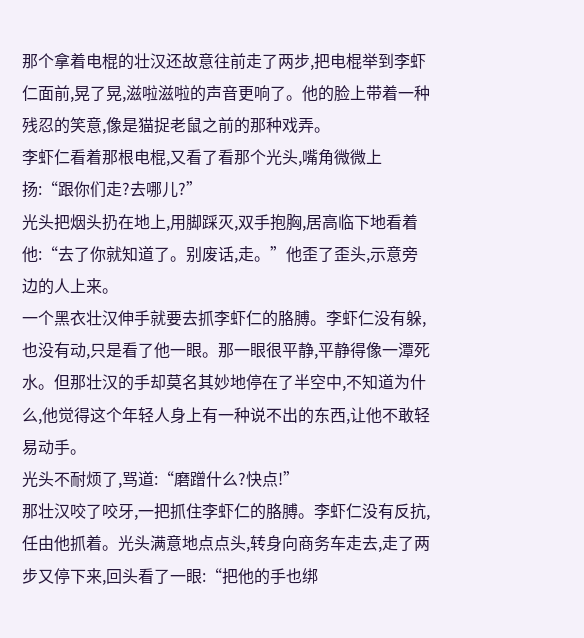那个拿着电棍的壮汉还故意往前走了两步,把电棍举到李虾仁面前,晃了晃,滋啦滋啦的声音更响了。他的脸上带着一种残忍的笑意,像是猫捉老鼠之前的那种戏弄。
李虾仁看着那根电棍,又看了看那个光头,嘴角微微上扬:“跟你们走?去哪儿?”
光头把烟头扔在地上,用脚踩灭,双手抱胸,居高临下地看着他:“去了你就知道了。别废话,走。”他歪了歪头,示意旁边的人上来。
一个黑衣壮汉伸手就要去抓李虾仁的胳膊。李虾仁没有躲,也没有动,只是看了他一眼。那一眼很平静,平静得像一潭死水。但那壮汉的手却莫名其妙地停在了半空中,不知道为什么,他觉得这个年轻人身上有一种说不出的东西,让他不敢轻易动手。
光头不耐烦了,骂道:“磨蹭什么?快点!”
那壮汉咬了咬牙,一把抓住李虾仁的胳膊。李虾仁没有反抗,任由他抓着。光头满意地点点头,转身向商务车走去,走了两步又停下来,回头看了一眼:“把他的手也绑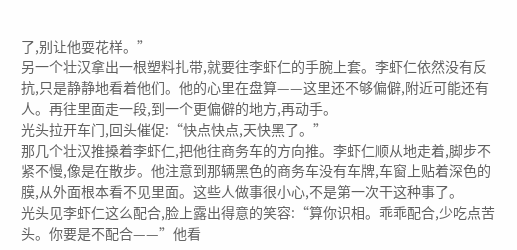了,别让他耍花样。”
另一个壮汉拿出一根塑料扎带,就要往李虾仁的手腕上套。李虾仁依然没有反抗,只是静静地看着他们。他的心里在盘算——这里还不够偏僻,附近可能还有人。再往里面走一段,到一个更偏僻的地方,再动手。
光头拉开车门,回头催促:“快点快点,天快黑了。”
那几个壮汉推搡着李虾仁,把他往商务车的方向推。李虾仁顺从地走着,脚步不紧不慢,像是在散步。他注意到那辆黑色的商务车没有车牌,车窗上贴着深色的膜,从外面根本看不见里面。这些人做事很小心,不是第一次干这种事了。
光头见李虾仁这么配合,脸上露出得意的笑容:“算你识相。乖乖配合,少吃点苦头。你要是不配合——”他看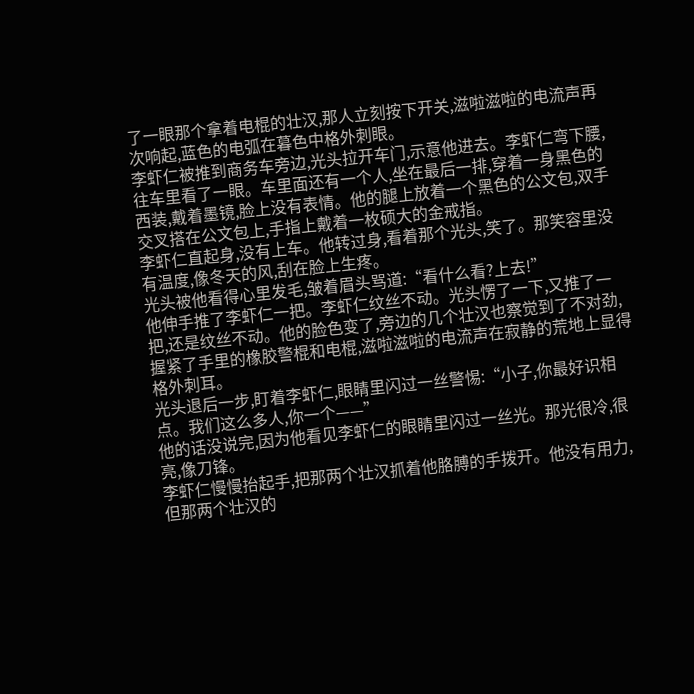了一眼那个拿着电棍的壮汉,那人立刻按下开关,滋啦滋啦的电流声再次响起,蓝色的电弧在暮色中格外刺眼。
李虾仁被推到商务车旁边,光头拉开车门,示意他进去。李虾仁弯下腰,往车里看了一眼。车里面还有一个人,坐在最后一排,穿着一身黑色的西装,戴着墨镜,脸上没有表情。他的腿上放着一个黑色的公文包,双手交叉搭在公文包上,手指上戴着一枚硕大的金戒指。
李虾仁直起身,没有上车。他转过身,看着那个光头,笑了。那笑容里没有温度,像冬天的风,刮在脸上生疼。
光头被他看得心里发毛,皱着眉头骂道:“看什么看?上去!”
他伸手推了李虾仁一把。李虾仁纹丝不动。光头愣了一下,又推了一把,还是纹丝不动。他的脸色变了,旁边的几个壮汉也察觉到了不对劲,握紧了手里的橡胶警棍和电棍,滋啦滋啦的电流声在寂静的荒地上显得格外刺耳。
光头退后一步,盯着李虾仁,眼睛里闪过一丝警惕:“小子,你最好识相点。我们这么多人,你一个——”
他的话没说完,因为他看见李虾仁的眼睛里闪过一丝光。那光很冷,很亮,像刀锋。
李虾仁慢慢抬起手,把那两个壮汉抓着他胳膊的手拨开。他没有用力,但那两个壮汉的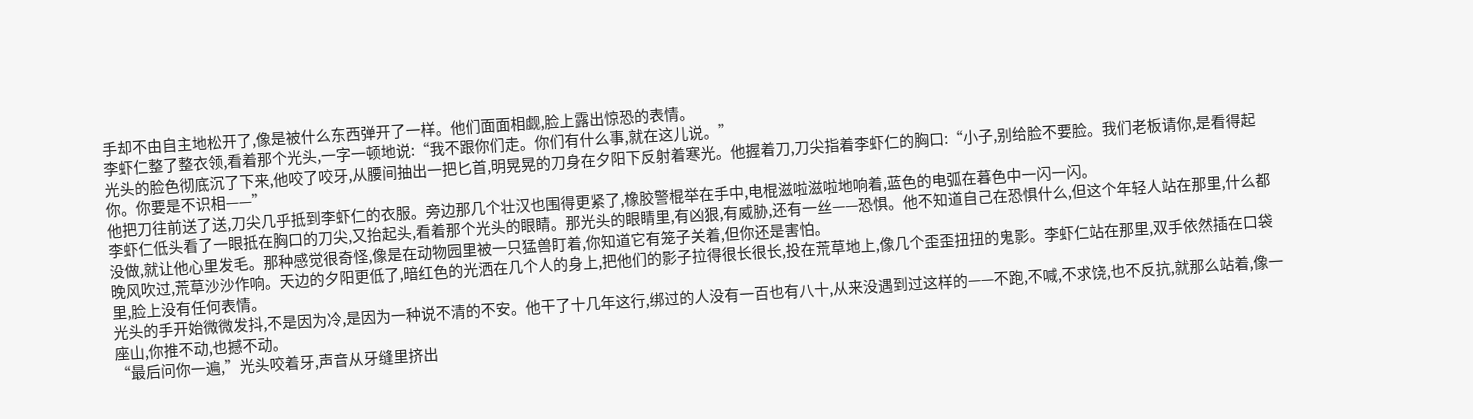手却不由自主地松开了,像是被什么东西弹开了一样。他们面面相觑,脸上露出惊恐的表情。
李虾仁整了整衣领,看着那个光头,一字一顿地说:“我不跟你们走。你们有什么事,就在这儿说。”
光头的脸色彻底沉了下来,他咬了咬牙,从腰间抽出一把匕首,明晃晃的刀身在夕阳下反射着寒光。他握着刀,刀尖指着李虾仁的胸口:“小子,别给脸不要脸。我们老板请你,是看得起你。你要是不识相——”
他把刀往前送了送,刀尖几乎抵到李虾仁的衣服。旁边那几个壮汉也围得更紧了,橡胶警棍举在手中,电棍滋啦滋啦地响着,蓝色的电弧在暮色中一闪一闪。
李虾仁低头看了一眼抵在胸口的刀尖,又抬起头,看着那个光头的眼睛。那光头的眼睛里,有凶狠,有威胁,还有一丝——恐惧。他不知道自己在恐惧什么,但这个年轻人站在那里,什么都没做,就让他心里发毛。那种感觉很奇怪,像是在动物园里被一只猛兽盯着,你知道它有笼子关着,但你还是害怕。
晚风吹过,荒草沙沙作响。天边的夕阳更低了,暗红色的光洒在几个人的身上,把他们的影子拉得很长很长,投在荒草地上,像几个歪歪扭扭的鬼影。李虾仁站在那里,双手依然插在口袋里,脸上没有任何表情。
光头的手开始微微发抖,不是因为冷,是因为一种说不清的不安。他干了十几年这行,绑过的人没有一百也有八十,从来没遇到过这样的——不跑,不喊,不求饶,也不反抗,就那么站着,像一座山,你推不动,也撼不动。
“最后问你一遍,”光头咬着牙,声音从牙缝里挤出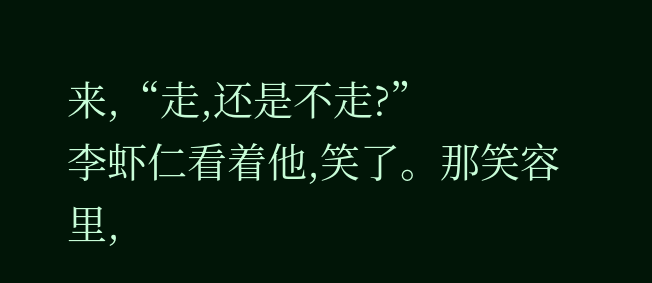来,“走,还是不走?”
李虾仁看着他,笑了。那笑容里,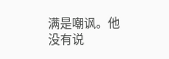满是嘲讽。他没有说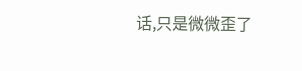话,只是微微歪了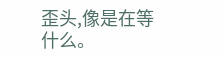歪头,像是在等什么。